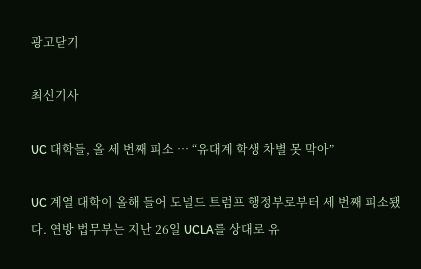광고닫기

최신기사

UC 대학들, 올 세 번째 피소 … “유대계 학생 차별 못 막아”

UC 계열 대학이 올해 들어 도널드 트럼프 행정부로부터 세 번째 피소됐다. 연방 법무부는 지난 26일 UCLA를 상대로 유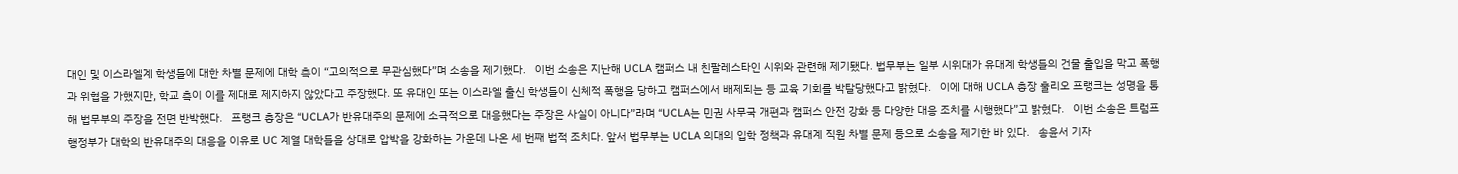대인 및 이스라엘계 학생들에 대한 차별 문제에 대학 측이 “고의적으로 무관심했다”며 소송을 제기했다.   이번 소송은 지난해 UCLA 캠퍼스 내 친팔레스타인 시위와 관련해 제기됐다. 법무부는 일부 시위대가 유대계 학생들의 건물 출입을 막고 폭행과 위협을 가했지만, 학교 측이 이를 제대로 제지하지 않았다고 주장했다. 또 유대인 또는 이스라엘 출신 학생들이 신체적 폭행을 당하고 캠퍼스에서 배제되는 등 교육 기회를 박탈당했다고 밝혔다.   이에 대해 UCLA 총장 훌리오 프랭크는 성명을 통해 법무부의 주장을 전면 반박했다.   프랭크 총장은 “UCLA가 반유대주의 문제에 소극적으로 대응했다는 주장은 사실이 아니다”라며 “UCLA는 민권 사무국 개편과 캠퍼스 안전 강화 등 다양한 대응 조치를 시행했다”고 밝혔다.   이번 소송은 트럼프 행정부가 대학의 반유대주의 대응을 이유로 UC 계열 대학들을 상대로 압박을 강화하는 가운데 나온 세 번째 법적 조치다. 앞서 법무부는 UCLA 의대의 입학 정책과 유대계 직원 차별 문제 등으로 소송을 제기한 바 있다.   송윤서 기자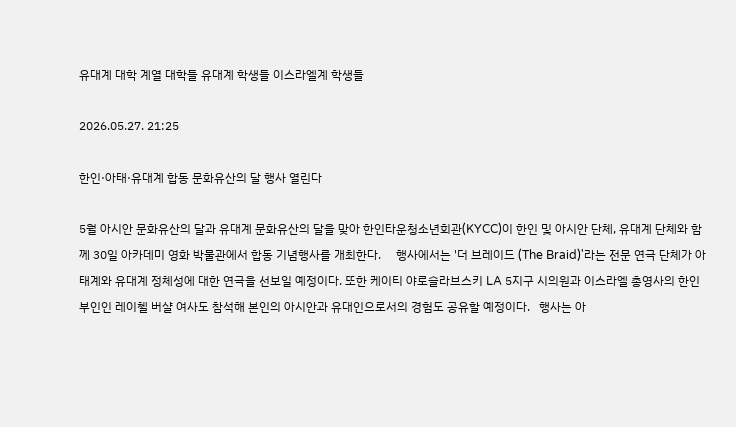유대계 대학 계열 대학들 유대계 학생들 이스라엘계 학생들

2026.05.27. 21:25

한인·아태·유대계 합동 문화유산의 달 행사 열린다

5월 아시안 문화유산의 달과 유대계 문화유산의 달을 맞아 한인타운청소년회관(KYCC)이 한인 및 아시안 단체, 유대계 단체와 함께 30일 아카데미 영화 박물관에서 합동 기념행사를 개최한다.     행사에서는 '더 브레이드 (The Braid)'라는 전문 연극 단체가 아태계와 유대계 정체성에 대한 연극을 선보일 예정이다. 또한 케이티 야로슬라브스키 LA 5지구 시의원과 이스라엘 총영사의 한인 부인인 레이첼 버샬 여사도 참석해 본인의 아시안과 유대인으로서의 경험도 공유할 예정이다.   행사는 아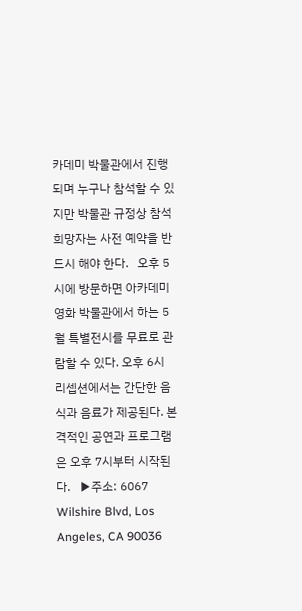카데미 박물관에서 진행되며 누구나 참석할 수 있지만 박물관 규정상 참석 희망자는 사전 예약을 반드시 해야 한다.   오후 5시에 방문하면 아카데미 영화 박물관에서 하는 5월 특별전시를 무료로 관람할 수 있다. 오후 6시 리셉션에서는 간단한 음식과 음료가 제공된다. 본격적인 공연과 프로그램은 오후 7시부터 시작된다.   ▶주소: 6067 Wilshire Blvd, Los Angeles, CA 90036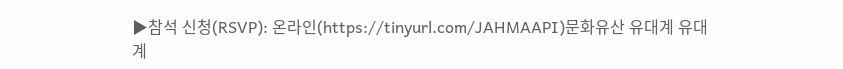▶참석 신청(RSVP): 온라인(https://tinyurl.com/JAHMAAPI)문화유산 유대계 유대계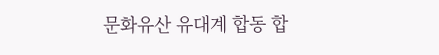문화유산 유대계 합동 합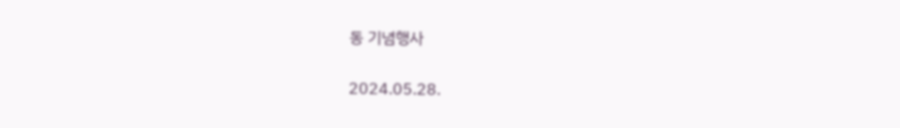동 기념행사

2024.05.28.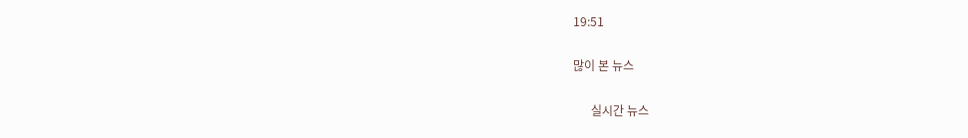19:51

많이 본 뉴스

      실시간 뉴스